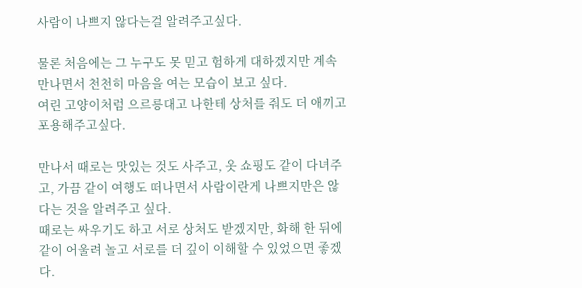사람이 나쁘지 않다는걸 알려주고싶다.

물론 처음에는 그 누구도 못 믿고 험하게 대하겠지만 계속 만나면서 천천히 마음을 여는 모습이 보고 싶다.
여린 고양이처럼 으르릉대고 나한테 상처를 줘도 더 애끼고 포용해주고싶다.

만나서 때로는 맛있는 것도 사주고, 옷 쇼핑도 같이 다녀주고, 가끔 같이 여행도 떠나면서 사람이란게 나쁘지만은 않다는 것을 알려주고 싶다.
때로는 싸우기도 하고 서로 상처도 받겠지만, 화해 한 뒤에 같이 어울려 놀고 서로를 더 깊이 이해할 수 있었으면 좋겠다.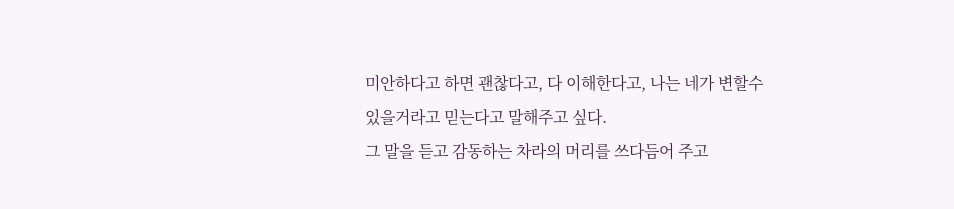미안하다고 하면 괜찮다고, 다 이해한다고, 나는 네가 변할수 있을거라고 믿는다고 말해주고 싶다.
그 말을 듣고 감동하는 차라의 머리를 쓰다듬어 주고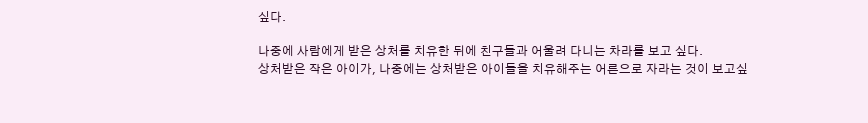싶다.

나중에 사람에게 받은 상처를 치유한 뒤에 친구들과 어울려 다니는 차라를 보고 싶다.
상처받은 작은 아이가, 나중에는 상처받은 아이들을 치유해주는 어른으로 자라는 것이 보고싶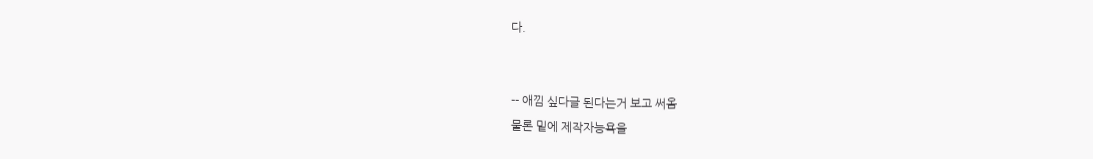다.


-- 애낌 싶다글 된다는거 보고 써옴
물론 밑에 제작자능욕을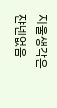지울생각은 쟌넨없음